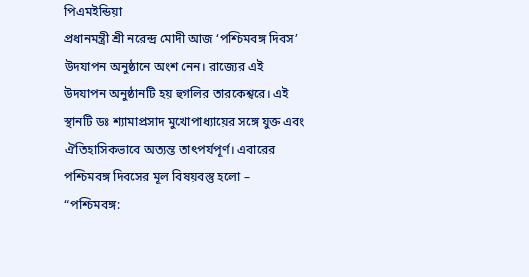পিএমইন্ডিয়া
প্রধানমন্ত্রী শ্রী নরেন্দ্র মোদী আজ ‘পশ্চিমবঙ্গ দিবস’ উদযাপন অনুষ্ঠানে অংশ নেন। রাজ্যের এই উদযাপন অনুষ্ঠানটি হয় হুগলির তারকেশ্বরে। এই স্থানটি ডঃ শ্যামাপ্রসাদ মুখোপাধ্যায়ের সঙ্গে যুক্ত এবং ঐতিহাসিকভাবে অত্যন্ত তাৎপর্যপূর্ণ। এবারের পশ্চিমবঙ্গ দিবসের মূল বিষয়বস্তু হলো – “পশ্চিমবঙ্গ: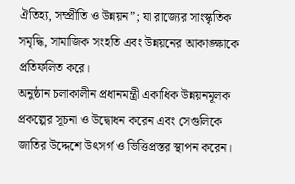ঐতিহ্য, সম্প্রীতি ও উন্নয়ন”; যা রাজ্যের সাংস্কৃতিক সমৃদ্ধি, সামাজিক সংহতি এবং উন্নয়নের আকাঙ্ক্ষাকে প্রতিফলিত করে।
অনুষ্ঠান চলাকালীন প্রধানমন্ত্রী একাধিক উন্নয়নমূলক প্রকল্পের সূচনা ও উদ্বোধন করেন এবং সেগুলিকে জাতির উদ্দেশে উৎসর্গ ও ভিত্তিপ্রস্তর স্থাপন করেন।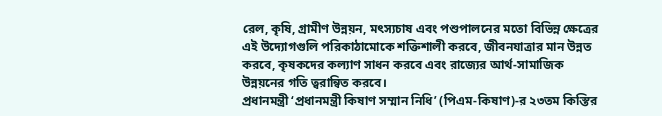রেল, কৃষি, গ্রামীণ উন্নয়ন, মৎস্যচাষ এবং পশুপালনের মতো বিভিন্ন ক্ষেত্রের এই উদ্যোগগুলি পরিকাঠামোকে শক্তিশালী করবে, জীবনযাত্রার মান উন্নত করবে, কৃষকদের কল্যাণ সাধন করবে এবং রাজ্যের আর্থ-সামাজিক উন্নয়নের গতি ত্বরান্বিত করবে।
প্রধানমন্ত্রী ‘প্রধানমন্ত্রী কিষাণ সম্মান নিধি’ (পিএম-কিষাণ)-র ২৩তম কিস্তির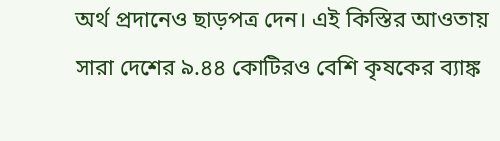অর্থ প্রদানেও ছাড়পত্র দেন। এই কিস্তির আওতায় সারা দেশের ৯.৪৪ কোটিরও বেশি কৃষকের ব্যাঙ্ক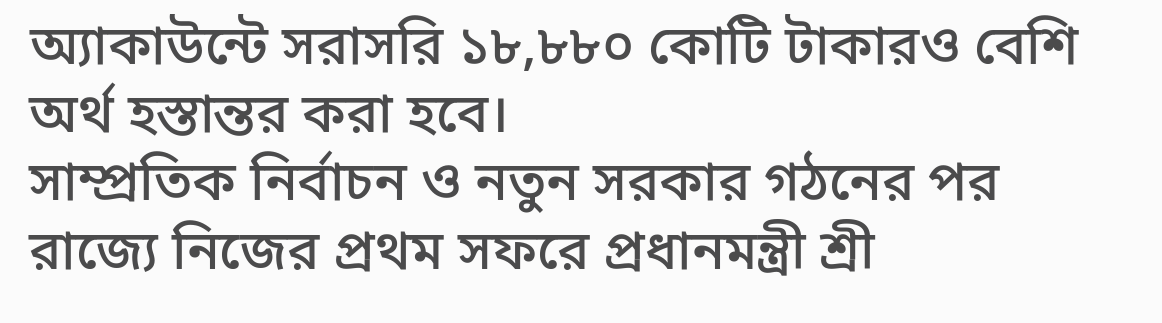অ্যাকাউন্টে সরাসরি ১৮,৮৮০ কোটি টাকারও বেশি অর্থ হস্তান্তর করা হবে।
সাম্প্রতিক নির্বাচন ও নতুন সরকার গঠনের পর রাজ্যে নিজের প্রথম সফরে প্রধানমন্ত্রী শ্রী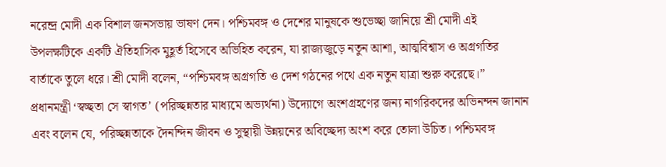নরেন্দ্র মোদী এক বিশাল জনসভায় ভাষণ দেন। পশ্চিমবঙ্গ ও দেশের মানুষকে শুভেচ্ছা জানিয়ে শ্রী মোদী এই উপলক্ষটিকে একটি ঐতিহাসিক মুহূর্ত হিসেবে অভিহিত করেন, যা রাজ্যজুড়ে নতুন আশা, আত্মবিশ্বাস ও অগ্রগতির বার্তাকে তুলে ধরে। শ্রী মোদী বলেন, “পশ্চিমবঙ্গ অগ্রগতি ও দেশ গঠনের পথে এক নতুন যাত্রা শুরু করেছে।”
প্রধানমন্ত্রী ‘স্বচ্ছতা সে স্বাগত’ (পরিচ্ছন্নতার মাধ্যমে অভ্যর্থনা) উদ্যোগে অংশগ্রহণের জন্য নাগরিকদের অভিনন্দন জানান এবং বলেন যে, পরিচ্ছন্নতাকে দৈনন্দিন জীবন ও সুস্থায়ী উন্নয়নের অবিচ্ছেদ্য অংশ করে তোলা উচিত। পশ্চিমবঙ্গ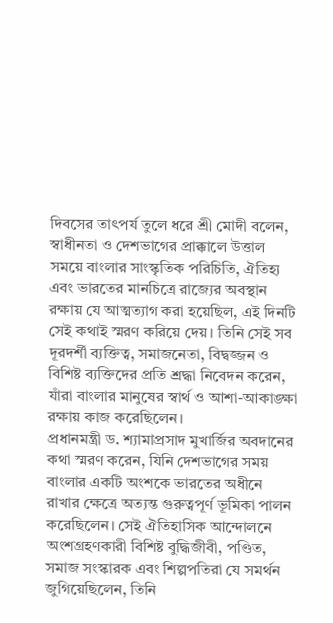দিবসের তাৎপর্য তুলে ধরে শ্রী মোদী বলেন, স্বাধীনতা ও দেশভাগের প্রাক্কালে উত্তাল সময়ে বাংলার সাংস্কৃতিক পরিচিতি, ঐতিহ্য এবং ভারতের মানচিত্রে রাজ্যের অবস্থান রক্ষায় যে আত্মত্যাগ করা হয়েছিল, এই দিনটি সেই কথাই স্মরণ করিয়ে দেয়। তিনি সেই সব দূরদর্শী ব্যক্তিত্ব, সমাজনেতা, বিদ্বজ্জন ও বিশিষ্ট ব্যক্তিদের প্রতি শ্রদ্ধা নিবেদন করেন, যাঁরা বাংলার মানুষের স্বার্থ ও আশা-আকাঙ্ক্ষা রক্ষায় কাজ করেছিলেন।
প্রধানমন্ত্রী ড. শ্যামাপ্রসাদ মুখার্জির অবদানের কথা স্মরণ করেন, যিনি দেশভাগের সময় বাংলার একটি অংশকে ভারতের অধীনে রাখার ক্ষেত্রে অত্যন্ত গুরুত্বপূর্ণ ভূমিকা পালন করেছিলেন। সেই ঐতিহাসিক আন্দোলনে অংশগ্রহণকারী বিশিষ্ট বুদ্ধিজীবী, পণ্ডিত, সমাজ সংস্কারক এবং শিল্পপতিরা যে সমর্থন জুগিয়েছিলেন, তিনি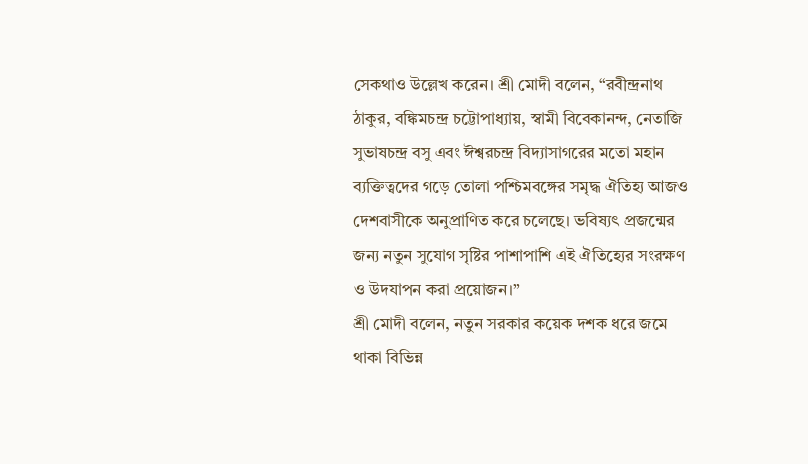সেকথাও উল্লেখ করেন। শ্রী মোদী বলেন, “রবীন্দ্রনাথ ঠাকুর, বঙ্কিমচন্দ্র চট্টোপাধ্যায়, স্বামী বিবেকানন্দ, নেতাজি সুভাষচন্দ্র বসু এবং ঈশ্বরচন্দ্র বিদ্যাসাগরের মতো মহান ব্যক্তিত্বদের গড়ে তোলা পশ্চিমবঙ্গের সমৃদ্ধ ঐতিহ্য আজও দেশবাসীকে অনুপ্রাণিত করে চলেছে। ভবিষ্যৎ প্রজন্মের জন্য নতুন সুযোগ সৃষ্টির পাশাপাশি এই ঐতিহ্যের সংরক্ষণ ও উদযাপন করা প্রয়োজন।”
শ্রী মোদী বলেন, নতুন সরকার কয়েক দশক ধরে জমে থাকা বিভিন্ন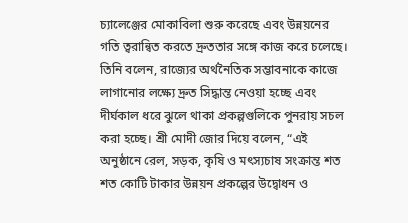চ্যালেঞ্জের মোকাবিলা শুরু করেছে এবং উন্নয়নের গতি ত্বরান্বিত করতে দ্রুততার সঙ্গে কাজ করে চলেছে। তিনি বলেন, রাজ্যের অর্থনৈতিক সম্ভাবনাকে কাজে লাগানোর লক্ষ্যে দ্রুত সিদ্ধান্ত নেওয়া হচ্ছে এবং দীর্ঘকাল ধরে ঝুলে থাকা প্রকল্পগুলিকে পুনরায় সচল করা হচ্ছে। শ্রী মোদী জোর দিয়ে বলেন, “এই অনুষ্ঠানে রেল, সড়ক, কৃষি ও মৎস্যচাষ সংক্রান্ত শত শত কোটি টাকার উন্নয়ন প্রকল্পের উদ্বোধন ও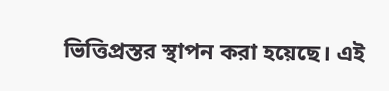ভিত্তিপ্রস্তর স্থাপন করা হয়েছে। এই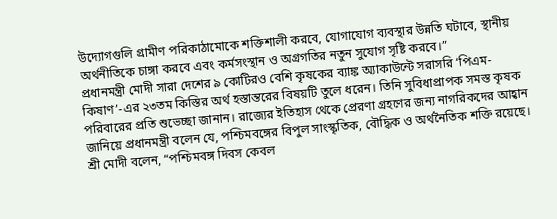উদ্যোগগুলি গ্রামীণ পরিকাঠামোকে শক্তিশালী করবে, যোগাযোগ ব্যবস্থার উন্নতি ঘটাবে, স্থানীয় অর্থনীতিকে চাঙ্গা করবে এবং কর্মসংস্থান ও অগ্রগতির নতুন সুযোগ সৃষ্টি করবে।”
প্রধানমন্ত্রী মোদী সারা দেশের ৯ কোটিরও বেশি কৃষকের ব্যাঙ্ক অ্যাকাউন্টে সরাসরি ‘পিএম-কিষাণ’-এর ২৩তম কিস্তির অর্থ হস্তান্তরের বিষয়টি তুলে ধরেন। তিনি সুবিধাপ্রাপক সমস্ত কৃষক পরিবারের প্রতি শুভেচ্ছা জানান। রাজ্যের ইতিহাস থেকে প্রেরণা গ্রহণের জন্য নাগরিকদের আহ্বান জানিয়ে প্রধানমন্ত্রী বলেন যে, পশ্চিমবঙ্গের বিপুল সাংস্কৃতিক, বৌদ্ধিক ও অর্থনৈতিক শক্তি রয়েছে।
শ্রী মোদী বলেন, “পশ্চিমবঙ্গ দিবস কেবল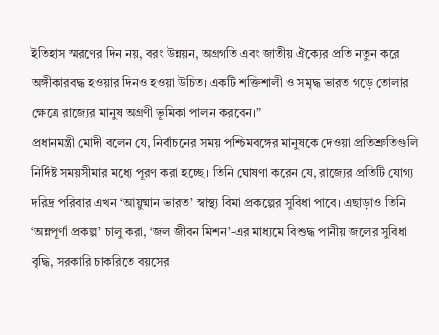ইতিহাস স্মরণের দিন নয়, বরং উন্নয়ন, অগ্রগতি এবং জাতীয় ঐক্যের প্রতি নতুন করে অঙ্গীকারবদ্ধ হওয়ার দিনও হওয়া উচিত। একটি শক্তিশালী ও সমৃদ্ধ ভারত গড়ে তোলার ক্ষেত্রে রাজ্যের মানুষ অগ্রণী ভূমিকা পালন করবেন।”
প্রধানমন্ত্রী মোদী বলেন যে, নির্বাচনের সময় পশ্চিমবঙ্গের মানুষকে দেওয়া প্রতিশ্রুতিগুলি নির্দিষ্ট সময়সীমার মধ্যে পূরণ করা হচ্ছে। তিনি ঘোষণা করেন যে, রাজ্যের প্রতিটি যোগ্য দরিদ্র পরিবার এখন ‘আয়ুষ্মান ভারত’ স্বাস্থ্য বিমা প্রকল্পের সুবিধা পাবে। এছাড়াও তিনি ‘অন্নপূর্ণা প্রকল্প’ চালু করা, ‘জল জীবন মিশন’-এর মাধ্যমে বিশুদ্ধ পানীয় জলের সুবিধা বৃদ্ধি, সরকারি চাকরিতে বয়সের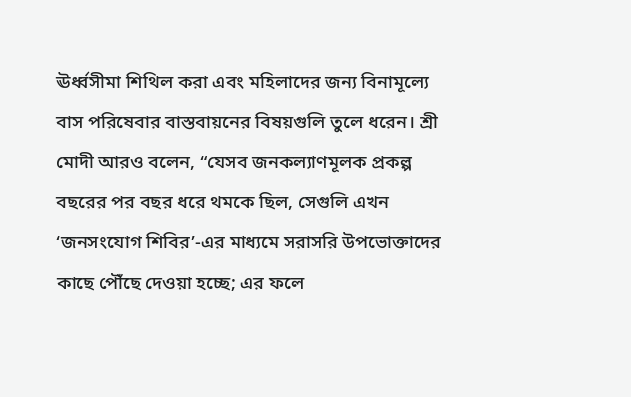ঊর্ধ্বসীমা শিথিল করা এবং মহিলাদের জন্য বিনামূল্যে বাস পরিষেবার বাস্তবায়নের বিষয়গুলি তুলে ধরেন। শ্রী মোদী আরও বলেন, “যেসব জনকল্যাণমূলক প্রকল্প বছরের পর বছর ধরে থমকে ছিল, সেগুলি এখন ‘জনসংযোগ শিবির’-এর মাধ্যমে সরাসরি উপভোক্তাদের কাছে পৌঁছে দেওয়া হচ্ছে; এর ফলে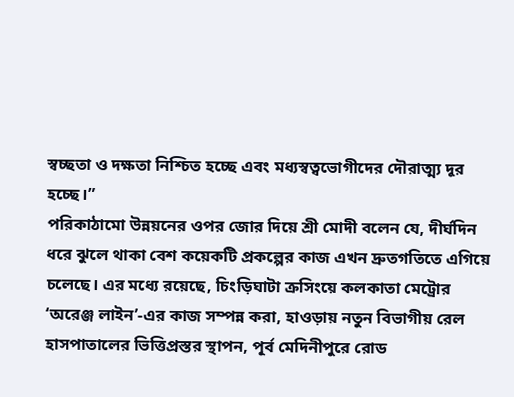স্বচ্ছতা ও দক্ষতা নিশ্চিত হচ্ছে এবং মধ্যস্বত্বভোগীদের দৌরাত্ম্য দূর হচ্ছে।”
পরিকাঠামো উন্নয়নের ওপর জোর দিয়ে শ্রী মোদী বলেন যে, দীর্ঘদিন ধরে ঝুলে থাকা বেশ কয়েকটি প্রকল্পের কাজ এখন দ্রুতগতিতে এগিয়ে চলেছে। এর মধ্যে রয়েছে, চিংড়িঘাটা ক্রসিংয়ে কলকাতা মেট্রোর ‘অরেঞ্জ লাইন’-এর কাজ সম্পন্ন করা, হাওড়ায় নতুন বিভাগীয় রেল হাসপাতালের ভিত্তিপ্রস্তর স্থাপন, পূর্ব মেদিনীপুরে রোড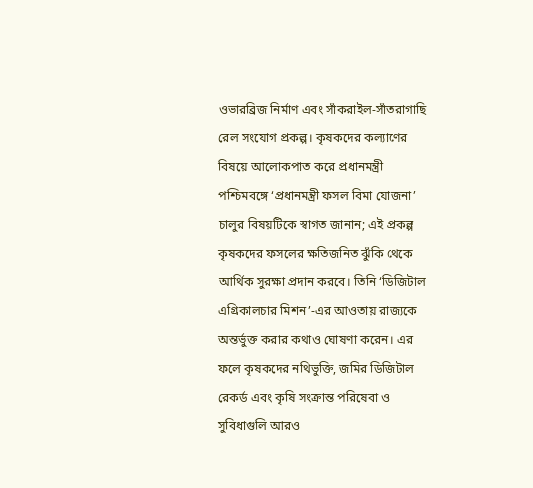ওভারব্রিজ নির্মাণ এবং সাঁকরাইল-সাঁতরাগাছি রেল সংযোগ প্রকল্প। কৃষকদের কল্যাণের বিষয়ে আলোকপাত করে প্রধানমন্ত্রী পশ্চিমবঙ্গে ‘প্রধানমন্ত্রী ফসল বিমা যোজনা’ চালুর বিষয়টিকে স্বাগত জানান; এই প্রকল্প কৃষকদের ফসলের ক্ষতিজনিত ঝুঁকি থেকে আর্থিক সুরক্ষা প্রদান করবে। তিনি ‘ডিজিটাল এগ্রিকালচার মিশন’-এর আওতায় রাজ্যকে অন্তর্ভুক্ত করার কথাও ঘোষণা করেন। এর ফলে কৃষকদের নথিভুক্তি, জমির ডিজিটাল রেকর্ড এবং কৃষি সংক্রান্ত পরিষেবা ও সুবিধাগুলি আরও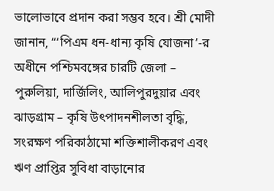ভালোভাবে প্রদান করা সম্ভব হবে। শ্রী মোদী জানান, “‘পিএম ধন-ধান্য কৃষি যোজনা’-র অধীনে পশ্চিমবঙ্গের চারটি জেলা – পুরুলিয়া, দার্জিলিং, আলিপুরদুয়ার এবং ঝাড়গ্রাম – কৃষি উৎপাদনশীলতা বৃদ্ধি, সংরক্ষণ পরিকাঠামো শক্তিশালীকরণ এবং ঋণ প্রাপ্তির সুবিধা বাড়ানোর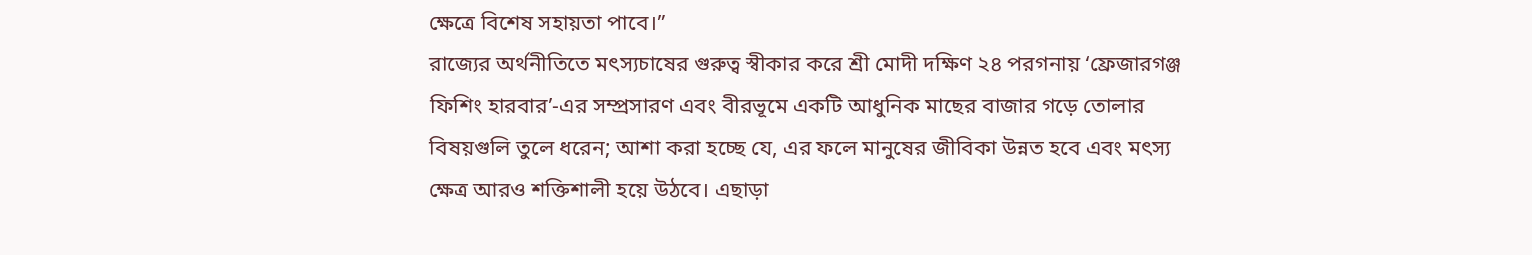ক্ষেত্রে বিশেষ সহায়তা পাবে।”
রাজ্যের অর্থনীতিতে মৎস্যচাষের গুরুত্ব স্বীকার করে শ্রী মোদী দক্ষিণ ২৪ পরগনায় ‘ফ্রেজারগঞ্জ ফিশিং হারবার’-এর সম্প্রসারণ এবং বীরভূমে একটি আধুনিক মাছের বাজার গড়ে তোলার বিষয়গুলি তুলে ধরেন; আশা করা হচ্ছে যে, এর ফলে মানুষের জীবিকা উন্নত হবে এবং মৎস্য ক্ষেত্র আরও শক্তিশালী হয়ে উঠবে। এছাড়া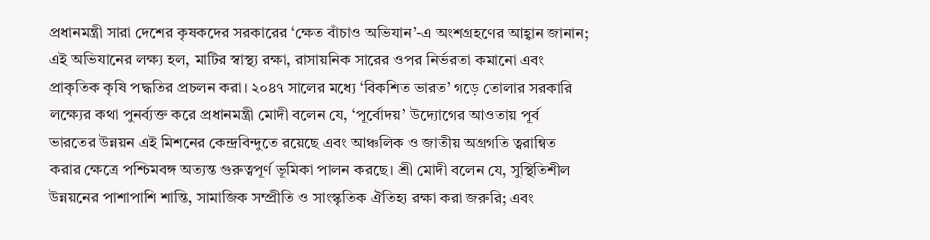প্রধানমন্ত্রী সারা দেশের কৃষকদের সরকারের ‘ক্ষেত বাঁচাও অভিযান’-এ অংশগ্রহণের আহ্বান জানান; এই অভিযানের লক্ষ্য হল, মাটির স্বাস্থ্য রক্ষা, রাসায়নিক সারের ওপর নির্ভরতা কমানো এবং প্রাকৃতিক কৃষি পদ্ধতির প্রচলন করা। ২০৪৭ সালের মধ্যে ‘বিকশিত ভারত’ গড়ে তোলার সরকারি লক্ষ্যের কথা পুনর্ব্যক্ত করে প্রধানমন্ত্রী মোদী বলেন যে, ‘পূর্বোদয়’ উদ্যোগের আওতায় পূর্ব ভারতের উন্নয়ন এই মিশনের কেন্দ্রবিন্দুতে রয়েছে এবং আঞ্চলিক ও জাতীয় অগ্রগতি ত্বরান্বিত করার ক্ষেত্রে পশ্চিমবঙ্গ অত্যন্ত গুরুত্বপূর্ণ ভূমিকা পালন করছে। শ্রী মোদী বলেন যে, সুস্থিতিশীল উন্নয়নের পাশাপাশি শান্তি, সামাজিক সম্প্রীতি ও সাংস্কৃতিক ঐতিহ্য রক্ষা করা জরুরি; এবং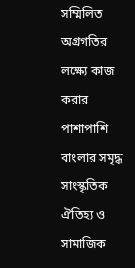সম্মিলিত অগ্রগতির লক্ষ্যে কাজ করার পাশাপাশি বাংলার সমৃদ্ধ সাংস্কৃতিক ঐতিহ্য ও সামাজিক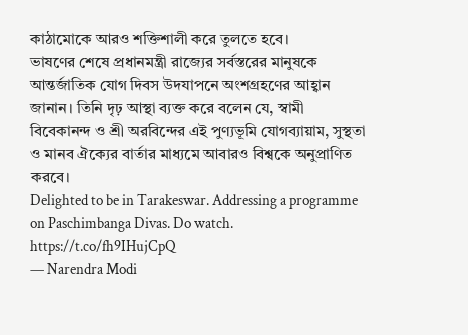কাঠামোকে আরও শক্তিশালী করে তুলতে হবে।
ভাষণের শেষে প্রধানমন্ত্রী রাজ্যের সর্বস্তরের মানুষকে আন্তর্জাতিক যোগ দিবস উদযাপনে অংশগ্রহণের আহ্বান জানান। তিনি দৃঢ় আস্থা ব্যক্ত করে বলেন যে, স্বামী বিবেকানন্দ ও শ্রী অরবিন্দের এই পুণ্যভূমি যোগব্যায়াম, সুস্থতা ও মানব ঐক্যের বার্তার মাধ্যমে আবারও বিশ্বকে অনুপ্রাণিত করবে।
Delighted to be in Tarakeswar. Addressing a programme on Paschimbanga Divas. Do watch. https://t.co/fh9IHujCpQ
— Narendra Modi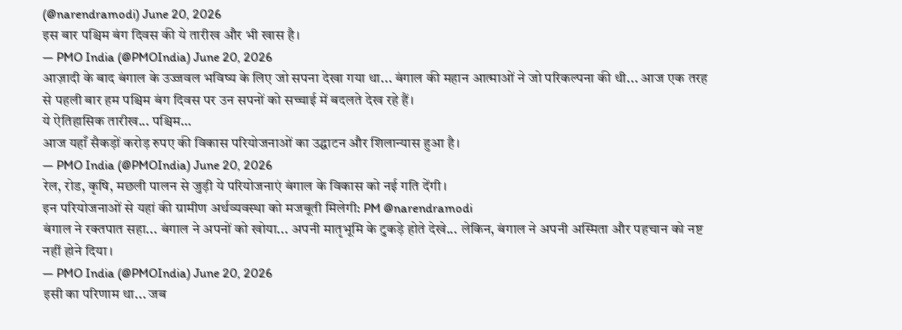(@narendramodi) June 20, 2026
इस बार पश्चिम बंग दिवस की ये तारीख और भी खास है।
— PMO India (@PMOIndia) June 20, 2026
आज़ादी के बाद बंगाल के उज्जवल भविष्य के लिए जो सपना देखा गया था... बंगाल की महान आत्माओं ने जो परिकल्पना की थी... आज एक तरह से पहली बार हम पश्चिम बंग दिवस पर उन सपनों को सच्चाई में बदलते देख रहे हैं।
ये ऐतिहासिक तारीख... पश्चिम…
आज यहाँ सैकड़ों करोड़ रुपए की विकास परियोजनाओं का उद्घाटन और शिलान्यास हुआ है।
— PMO India (@PMOIndia) June 20, 2026
रेल, रोड, कृषि, मछली पालन से जुड़ी ये परियोजनाएं बंगाल के विकास को नई गति देंगी।
इन परियोजनाओं से यहां की ग्रामीण अर्थव्यवस्था को मजबूती मिलेगी: PM @narendramodi
बंगाल ने रक्तपात सहा... बंगाल ने अपनों को खोया... अपनी मातृभूमि के टुकड़े होते देखे... लेकिन, बंगाल ने अपनी अस्मिता और पहचान को नष्ट नहीं होने दिया।
— PMO India (@PMOIndia) June 20, 2026
इसी का परिणाम था... जब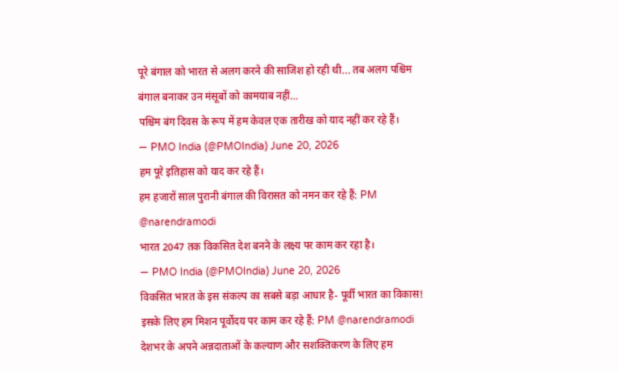पूरे बंगाल को भारत से अलग करने की साजिश हो रही थी... तब अलग पश्चिम बंगाल बनाकर उन मंसूबों को कामयाब नहीं…
पश्चिम बंग दिवस के रूप में हम केवल एक तारीख को याद नहीं कर रहे हैं।
— PMO India (@PMOIndia) June 20, 2026
हम पूरे इतिहास को याद कर रहे हैं।
हम हजारों साल पुरानी बंगाल की विरासत को नमन कर रहे हैं: PM @narendramodi
भारत 2047 तक विकसित देश बनने के लक्ष्य पर काम कर रहा है।
— PMO India (@PMOIndia) June 20, 2026
विकसित भारत के इस संकल्प का सबसे बड़ा आधार है- पूर्वी भारत का विकास!
इसके लिए हम मिशन पूर्वोदय पर काम कर रहे हैं: PM @narendramodi
देशभर के अपने अन्नदाताओं के कल्याण और सशक्तिकरण के लिए हम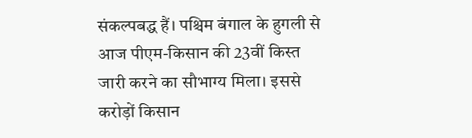संकल्पबद्ध हैं। पश्चिम बंगाल के हुगली से आज पीएम-किसान की 23वीं किस्त जारी करने का सौभाग्य मिला। इससे करोड़ों किसान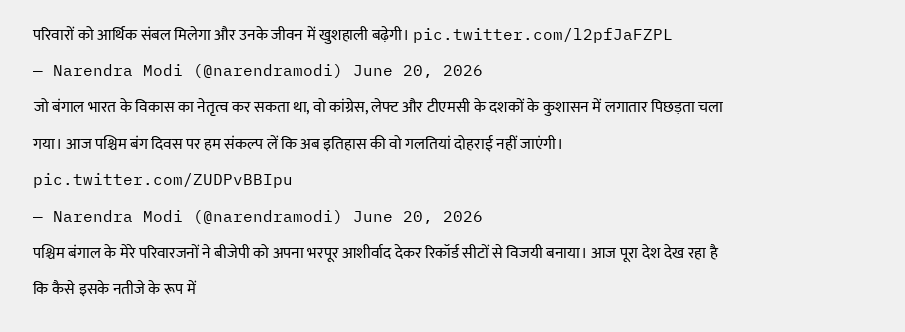परिवारों को आर्थिक संबल मिलेगा और उनके जीवन में खुशहाली बढ़ेगी। pic.twitter.com/l2pfJaFZPL
— Narendra Modi (@narendramodi) June 20, 2026
जो बंगाल भारत के विकास का नेतृत्व कर सकता था, वो कांग्रेस, लेफ्ट और टीएमसी के दशकों के कुशासन में लगातार पिछड़ता चला गया। आज पश्चिम बंग दिवस पर हम संकल्प लें कि अब इतिहास की वो गलतियां दोहराई नहीं जाएंगी। pic.twitter.com/ZUDPvBBIpu
— Narendra Modi (@narendramodi) June 20, 2026
पश्चिम बंगाल के मेरे परिवारजनों ने बीजेपी को अपना भरपूर आशीर्वाद देकर रिकॉर्ड सीटों से विजयी बनाया। आज पूरा देश देख रहा है कि कैसे इसके नतीजे के रूप में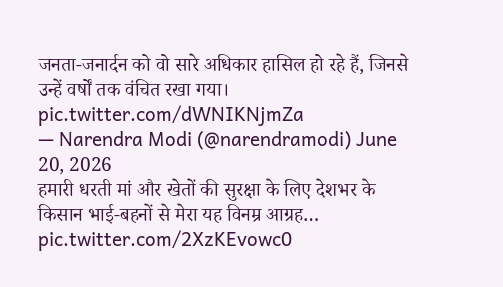जनता-जनार्दन को वो सारे अधिकार हासिल हो रहे हैं, जिनसे उन्हें वर्षों तक वंचित रखा गया। pic.twitter.com/dWNIKNjmZa
— Narendra Modi (@narendramodi) June 20, 2026
हमारी धरती मां और खेतों की सुरक्षा के लिए देशभर के किसान भाई-बहनों से मेरा यह विनम्र आग्रह… pic.twitter.com/2XzKEvowc0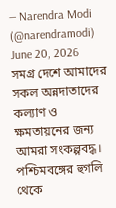— Narendra Modi (@narendramodi) June 20, 2026
সমগ্র দেশে আমাদের সকল অন্নদাতাদের কল্যাণ ও ক্ষমতায়নের জন্য আমরা সংকল্পবদ্ধ। পশ্চিমবঙ্গের হুগলি থেকে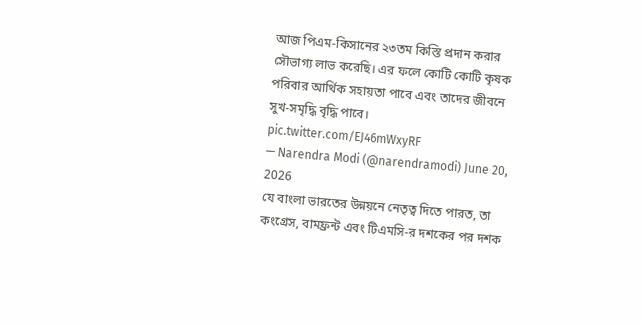আজ পিএম-কিসানের ২৩তম কিস্তি প্রদান করার সৌভাগ্য লাভ করেছি। এর ফলে কোটি কোটি কৃষক পরিবার আর্থিক সহায়তা পাবে এবং তাদের জীবনে সুখ-সমৃদ্ধি বৃদ্ধি পাবে। pic.twitter.com/EJ46mWxyRF
— Narendra Modi (@narendramodi) June 20, 2026
যে বাংলা ভারতের উন্নয়নে নেতৃত্ব দিতে পারত, তা কংগ্রেস, বামফ্রন্ট এবং টিএমসি-র দশকের পর দশক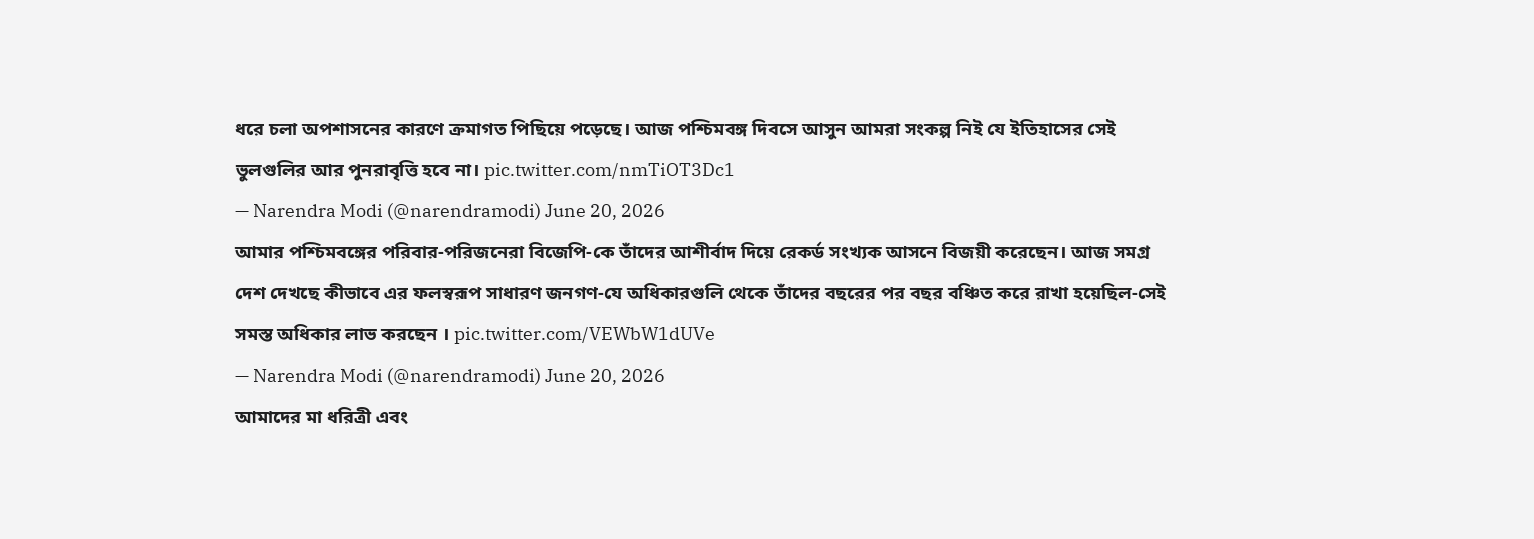ধরে চলা অপশাসনের কারণে ক্রমাগত পিছিয়ে পড়েছে। আজ পশ্চিমবঙ্গ দিবসে আসুন আমরা সংকল্প নিই যে ইতিহাসের সেই ভুলগুলির আর পুনরাবৃত্তি হবে না। pic.twitter.com/nmTiOT3Dc1
— Narendra Modi (@narendramodi) June 20, 2026
আমার পশ্চিমবঙ্গের পরিবার-পরিজনেরা বিজেপি-কে তাঁদের আশীর্বাদ দিয়ে রেকর্ড সংখ্যক আসনে বিজয়ী করেছেন। আজ সমগ্র দেশ দেখছে কীভাবে এর ফলস্বরূপ সাধারণ জনগণ-যে অধিকারগুলি থেকে তাঁদের বছরের পর বছর বঞ্চিত করে রাখা হয়েছিল-সেই সমস্ত অধিকার লাভ করছেন । pic.twitter.com/VEWbW1dUVe
— Narendra Modi (@narendramodi) June 20, 2026
আমাদের মা ধরিত্রী এবং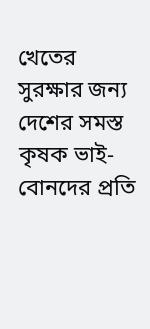খেতের সুরক্ষার জন্য দেশের সমস্ত কৃষক ভাই-বোনদের প্রতি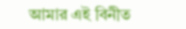আমার এই বিনীত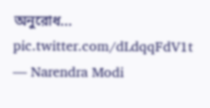অনুরোধ... pic.twitter.com/dLdqqFdV1t
— Narendra Modi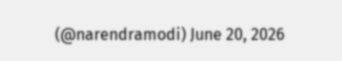(@narendramodi) June 20, 2026